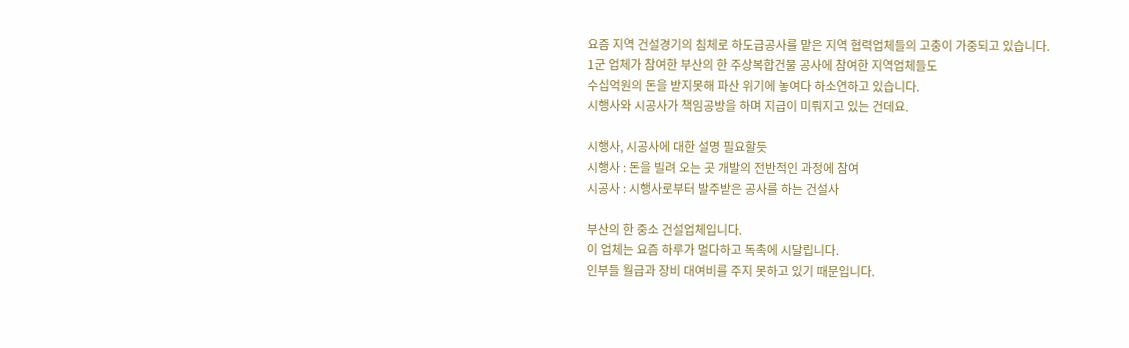요즘 지역 건설경기의 침체로 하도급공사를 맡은 지역 협력업체들의 고충이 가중되고 있습니다.
1군 업체가 참여한 부산의 한 주상복합건물 공사에 참여한 지역업체들도
수십억원의 돈을 받지못해 파산 위기에 놓여다 하소연하고 있습니다.
시행사와 시공사가 책임공방을 하며 지급이 미뤄지고 있는 건데요.

시행사, 시공사에 대한 설명 필요할듯
시행사 : 돈을 빌려 오는 곳 개발의 전반적인 과정에 참여
시공사 : 시행사로부터 발주받은 공사를 하는 건설사

부산의 한 중소 건설업체입니다.
이 업체는 요즘 하루가 멀다하고 독촉에 시달립니다.
인부들 월급과 장비 대여비를 주지 못하고 있기 때문입니다.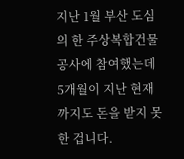지난 1월 부산 도심의 한 주상복합건물 공사에 참여했는데 5개월이 지난 현재까지도 돈을 받지 못한 겁니다.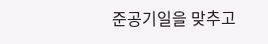준공기일을 맞추고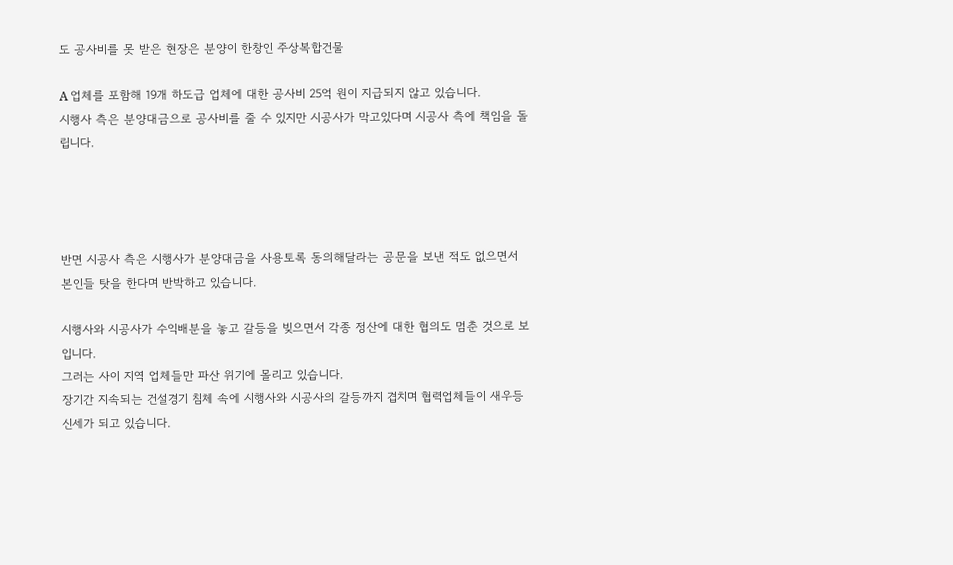도 공사비를 못 받은 현장은 분양이 한창인 주상복합건물

A 업체를 포함해 19개 하도급 업체에 대한 공사비 25억 원이 지급되지 않고 있습니다.
시행사 측은 분양대금으로 공사비를 줄 수 있지만 시공사가 막고있다며 시공사 측에 책임을 돌립니다.




반면 시공사 측은 시행사가 분양대금을 사용토록 동의해달라는 공문을 보낸 적도 없으면서 본인들 탓을 한다며 반박하고 있습니다.

시행사와 시공사가 수익배분을 놓고 갈등을 빚으면서 각종 정산에 대한 협의도 멈춘 것으로 보입니다.
그러는 사이 지역 업체들만 파산 위기에 몰리고 있습니다.
장기간 지속되는 건설경기 침체 속에 시행사와 시공사의 갈등까지 겹치며 협력업체들이 새우등 신세가 되고 있습니다.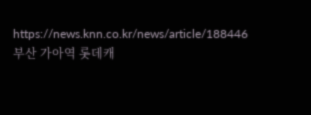https://news.knn.co.kr/news/article/188446
부산 가아역 롯데캐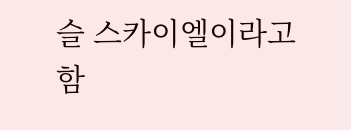슬 스카이엘이라고 함